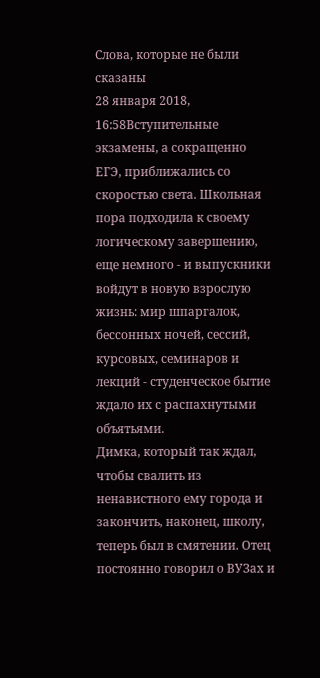Слова, которые не были сказаны
28 января 2018, 16:58Вступительные экзамены, а сокращенно ЕГЭ, приближались со скоростью света. Школьная пора подходила к своему логическому завершению, еще немного - и выпускники войдут в новую взрослую жизнь: мир шпаргалок, бессонных ночей, сессий, курсовых, семинаров и лекций - студенческое бытие ждало их с распахнутыми объятьями.
Димка, который так ждал, чтобы свалить из ненавистного ему города и закончить, наконец, школу, теперь был в смятении. Отец постоянно говорил о ВУЗах и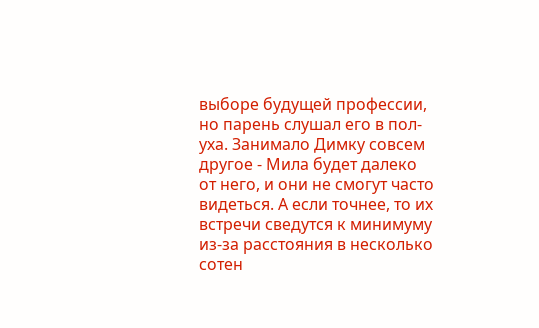выборе будущей профессии, но парень слушал его в пол-уха. Занимало Димку совсем другое - Мила будет далеко от него, и они не смогут часто видеться. А если точнее, то их встречи сведутся к минимуму из-за расстояния в несколько сотен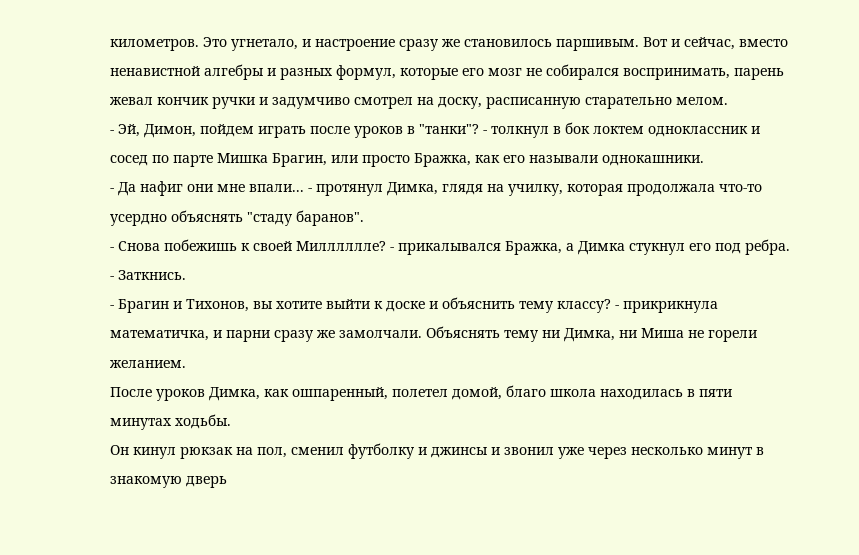километров. Это угнетало, и настроение сразу же становилось паршивым. Вот и сейчас, вместо ненавистной алгебры и разных формул, которые его мозг не собирался воспринимать, парень жевал кончик ручки и задумчиво смотрел на доску, расписанную старательно мелом.
- Эй, Димон, пойдем играть после уроков в "танки"? - толкнул в бок локтем одноклассник и сосед по парте Мишка Брагин, или просто Бражка, как его называли однокашники.
- Да нафиг они мне впали... - протянул Димка, глядя на училку, которая продолжала что-то усердно объяснять "стаду баранов".
- Снова побежишь к своей Милллллле? - прикалывался Бражка, а Димка стукнул его под ребра.
- Заткнись.
- Брагин и Тихонов, вы хотите выйти к доске и объяснить тему классу? - прикрикнула математичка, и парни сразу же замолчали. Объяснять тему ни Димка, ни Миша не горели желанием.
После уроков Димка, как ошпаренный, полетел домой, благо школа находилась в пяти минутах ходьбы.
Он кинул рюкзак на пол, сменил футболку и джинсы и звонил уже через несколько минут в знакомую дверь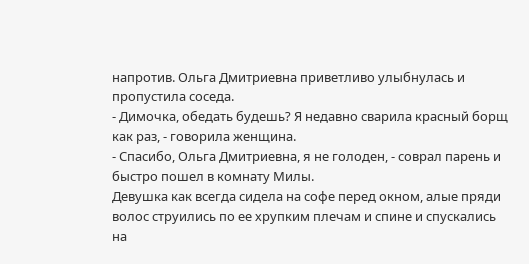напротив. Ольга Дмитриевна приветливо улыбнулась и пропустила соседа.
- Димочка, обедать будешь? Я недавно сварила красный борщ как раз, - говорила женщина.
- Спасибо, Ольга Дмитриевна, я не голоден, - соврал парень и быстро пошел в комнату Милы.
Девушка как всегда сидела на софе перед окном, алые пряди волос струились по ее хрупким плечам и спине и спускались на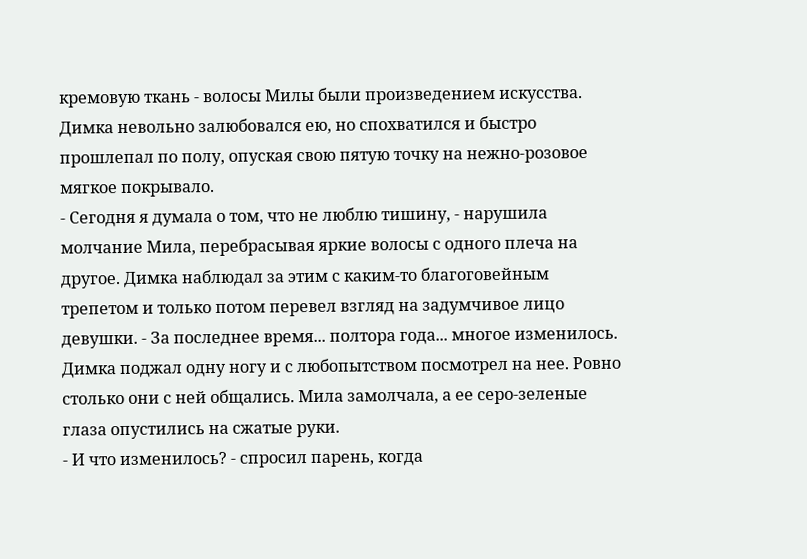кремовую ткань - волосы Милы были произведением искусства. Димка невольно залюбовался ею, но спохватился и быстро прошлепал по полу, опуская свою пятую точку на нежно-розовое мягкое покрывало.
- Сегодня я думала о том, что не люблю тишину, - нарушила молчание Мила, перебрасывая яркие волосы с одного плеча на другое. Димка наблюдал за этим с каким-то благоговейным трепетом и только потом перевел взгляд на задумчивое лицо девушки. - За последнее время... полтора года... многое изменилось.
Димка поджал одну ногу и с любопытством посмотрел на нее. Ровно столько они с ней общались. Мила замолчала, а ее серо-зеленые глаза опустились на сжатые руки.
- И что изменилось? - спросил парень, когда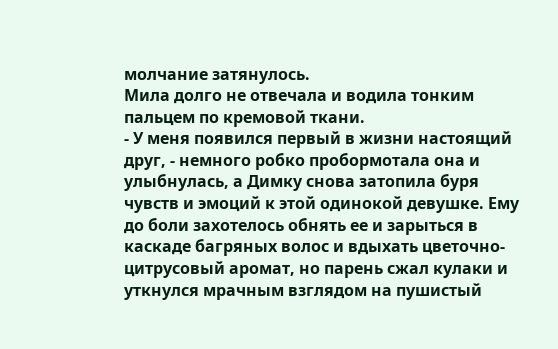молчание затянулось.
Мила долго не отвечала и водила тонким пальцем по кремовой ткани.
- У меня появился первый в жизни настоящий друг, - немного робко пробормотала она и улыбнулась, а Димку снова затопила буря чувств и эмоций к этой одинокой девушке. Ему до боли захотелось обнять ее и зарыться в каскаде багряных волос и вдыхать цветочно-цитрусовый аромат, но парень сжал кулаки и уткнулся мрачным взглядом на пушистый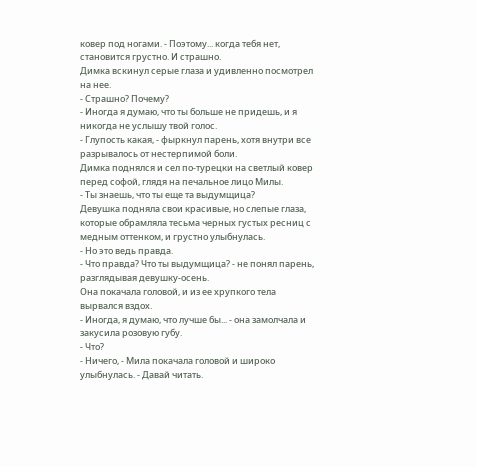ковер под ногами. - Поэтому... когда тебя нет, становится грустно. И страшно.
Димка вскинул серые глаза и удивленно посмотрел на нее.
- Страшно? Почему?
- Иногда я думаю, что ты больше не придешь, и я никогда не услышу твой голос.
- Глупость какая, - фыркнул парень, хотя внутри все разрывалось от нестерпимой боли.
Димка поднялся и сел по-турецки на светлый ковер перед софой, глядя на печальное лицо Милы.
- Ты знаешь, что ты еще та выдумщица?
Девушка подняла свои красивые, но слепые глаза, которые обрамляла тесьма черных густых ресниц с медным оттенком, и грустно улыбнулась.
- Но это ведь правда.
- Что правда? Что ты выдумщица? - не понял парень, разглядывая девушку-осень.
Она покачала головой, и из ее хрупкого тела вырвался вздох.
- Иногда, я думаю, что лучше бы... - она замолчала и закусила розовую губу.
- Что?
- Ничего, - Мила покачала головой и широко улыбнулась. - Давай читать.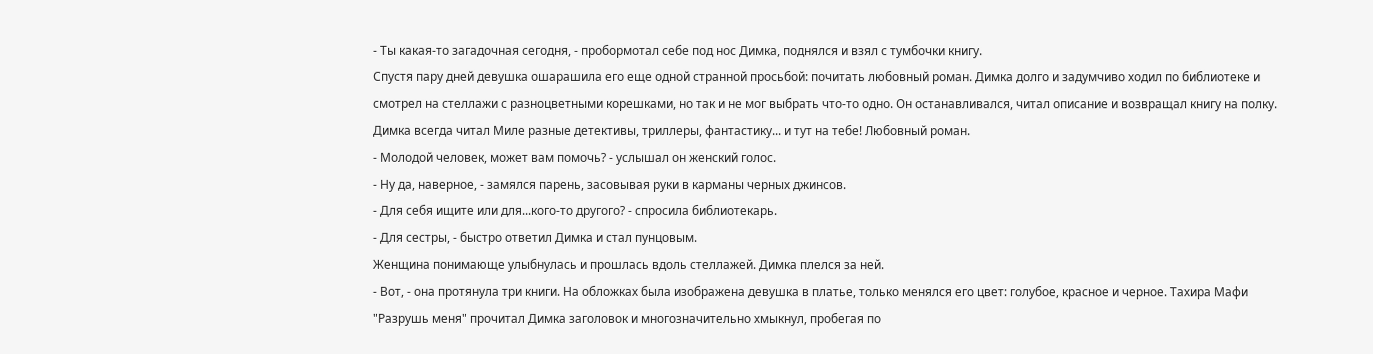- Ты какая-то загадочная сегодня, - пробормотал себе под нос Димка, поднялся и взял с тумбочки книгу.
Спустя пару дней девушка ошарашила его еще одной странной просьбой: почитать любовный роман. Димка долго и задумчиво ходил по библиотеке и смотрел на стеллажи с разноцветными корешками, но так и не мог выбрать что-то одно. Он останавливался, читал описание и возвращал книгу на полку.
Димка всегда читал Миле разные детективы, триллеры, фантастику... и тут на тебе! Любовный роман.
- Молодой человек, может вам помочь? - услышал он женский голос.
- Ну да, наверное, - замялся парень, засовывая руки в карманы черных джинсов.
- Для себя ищите или для...кого-то другого? - спросила библиотекарь.
- Для сестры, - быстро ответил Димка и стал пунцовым.
Женщина понимающе улыбнулась и прошлась вдоль стеллажей. Димка плелся за ней.
- Вот, - она протянула три книги. На обложках была изображена девушка в платье, только менялся его цвет: голубое, красное и черное. Тахира Мафи "Разрушь меня" прочитал Димка заголовок и многозначительно хмыкнул, пробегая по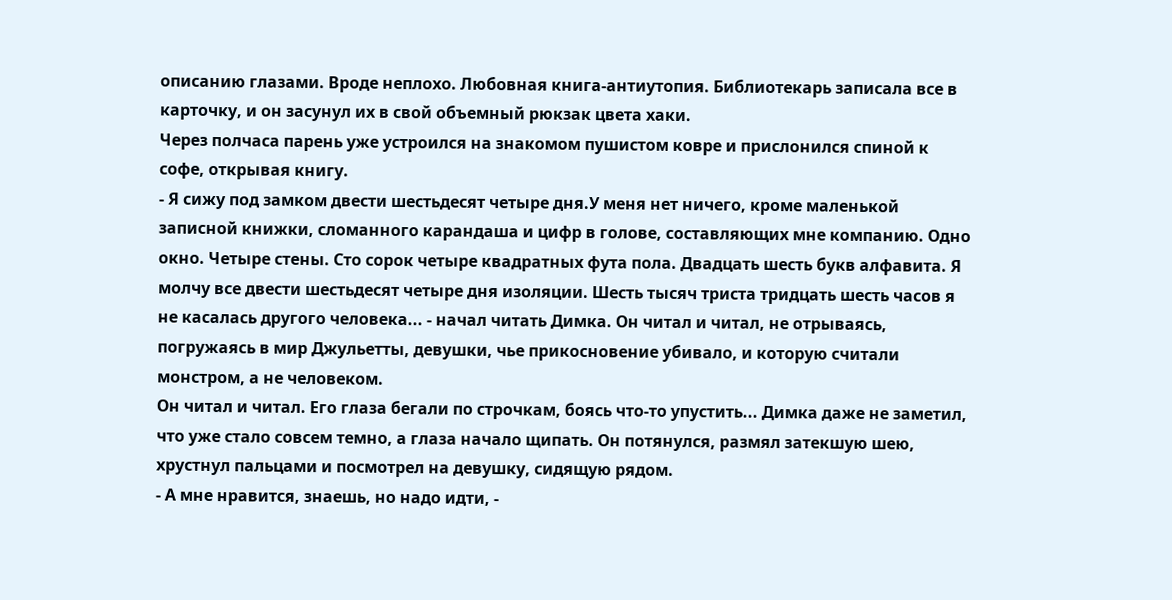описанию глазами. Вроде неплохо. Любовная книга-антиутопия. Библиотекарь записала все в карточку, и он засунул их в свой объемный рюкзак цвета хаки.
Через полчаса парень уже устроился на знакомом пушистом ковре и прислонился спиной к софе, открывая книгу.
- Я сижу под замком двести шестьдесят четыре дня.У меня нет ничего, кроме маленькой записной книжки, сломанного карандаша и цифр в голове, составляющих мне компанию. Одно окно. Четыре стены. Сто сорок четыре квадратных фута пола. Двадцать шесть букв алфавита. Я молчу все двести шестьдесят четыре дня изоляции. Шесть тысяч триста тридцать шесть часов я не касалась другого человека... - начал читать Димка. Он читал и читал, не отрываясь, погружаясь в мир Джульетты, девушки, чье прикосновение убивало, и которую считали монстром, а не человеком.
Он читал и читал. Его глаза бегали по строчкам, боясь что-то упустить... Димка даже не заметил, что уже стало совсем темно, а глаза начало щипать. Он потянулся, размял затекшую шею, хрустнул пальцами и посмотрел на девушку, сидящую рядом.
- А мне нравится, знаешь, но надо идти, -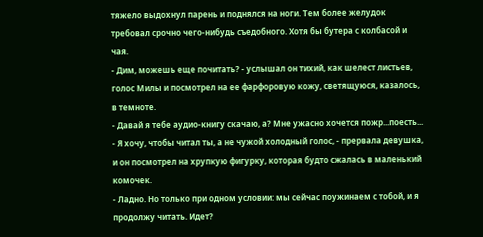тяжело выдохнул парень и поднялся на ноги. Тем более желудок требовал срочно чего-нибудь съедобного. Хотя бы бутера с колбасой и чая.
- Дим, можешь еще почитать? - услышал он тихий, как шелест листьев, голос Милы и посмотрел на ее фарфоровую кожу, светящуюся, казалось, в темноте.
- Давай я тебе аудио-книгу скачаю, а? Мне ужасно хочется пожр...поесть...
- Я хочу, чтобы читал ты, а не чужой холодный голос, - прервала девушка, и он посмотрел на хрупкую фигурку, которая будто сжалась в маленький комочек.
- Ладно. Но только при одном условии: мы сейчас поужинаем с тобой, и я продолжу читать. Идет?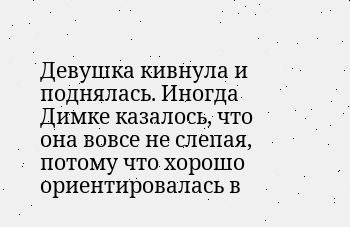Девушка кивнула и поднялась. Иногда Димке казалось, что она вовсе не слепая, потому что хорошо ориентировалась в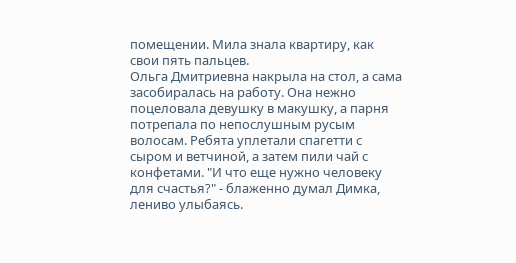помещении. Мила знала квартиру, как свои пять пальцев.
Ольга Дмитриевна накрыла на стол, а сама засобиралась на работу. Она нежно поцеловала девушку в макушку, а парня потрепала по непослушным русым волосам. Ребята уплетали спагетти с сыром и ветчиной, а затем пили чай с конфетами. "И что еще нужно человеку для счастья?" - блаженно думал Димка, лениво улыбаясь.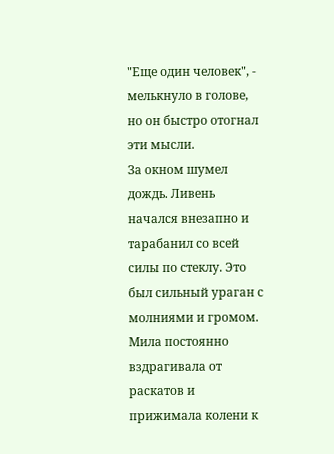"Еще один человек", - мелькнуло в голове, но он быстро отогнал эти мысли.
За окном шумел дождь. Ливень начался внезапно и тарабанил со всей силы по стеклу. Это был сильный ураган с молниями и громом. Мила постоянно вздрагивала от раскатов и прижимала колени к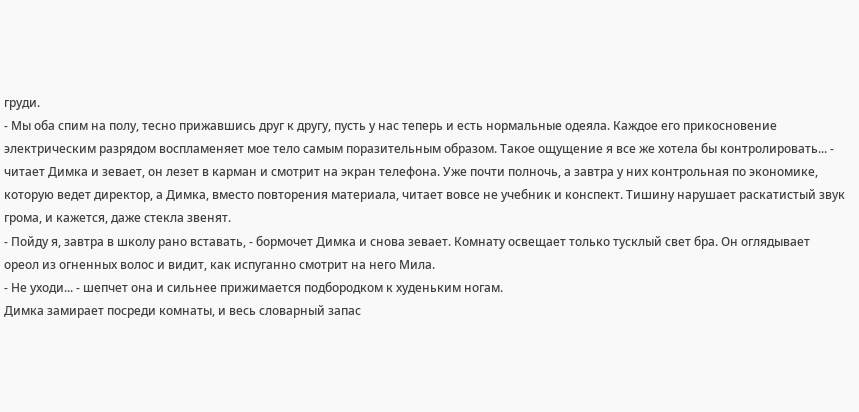груди.
- Мы оба спим на полу, тесно прижавшись друг к другу, пусть у нас теперь и есть нормальные одеяла. Каждое его прикосновение электрическим разрядом воспламеняет мое тело самым поразительным образом. Такое ощущение я все же хотела бы контролировать... - читает Димка и зевает, он лезет в карман и смотрит на экран телефона. Уже почти полночь, а завтра у них контрольная по экономике, которую ведет директор, а Димка, вместо повторения материала, читает вовсе не учебник и конспект. Тишину нарушает раскатистый звук грома, и кажется, даже стекла звенят.
- Пойду я, завтра в школу рано вставать, - бормочет Димка и снова зевает. Комнату освещает только тусклый свет бра. Он оглядывает ореол из огненных волос и видит, как испуганно смотрит на него Мила.
- Не уходи... - шепчет она и сильнее прижимается подбородком к худеньким ногам.
Димка замирает посреди комнаты, и весь словарный запас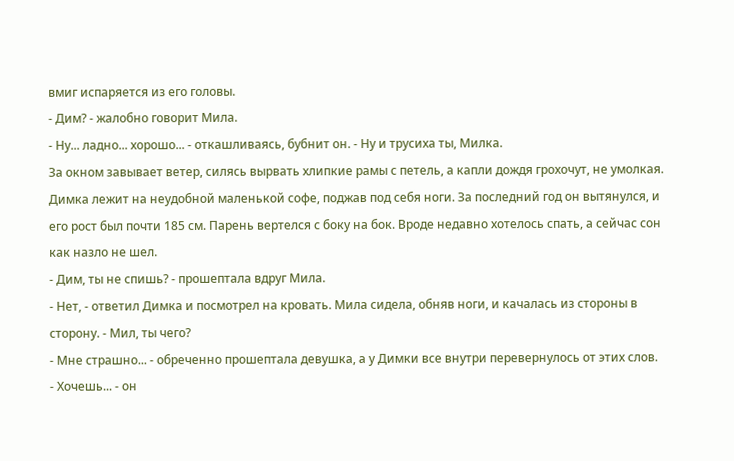вмиг испаряется из его головы.
- Дим? - жалобно говорит Мила.
- Ну... ладно... хорошо... - откашливаясь, бубнит он. - Ну и трусиха ты, Милка.
За окном завывает ветер, силясь вырвать хлипкие рамы с петель, а капли дождя грохочут, не умолкая. Димка лежит на неудобной маленькой софе, поджав под себя ноги. За последний год он вытянулся, и его рост был почти 185 см. Парень вертелся с боку на бок. Вроде недавно хотелось спать, а сейчас сон как назло не шел.
- Дим, ты не спишь? - прошептала вдруг Мила.
- Нет, - ответил Димка и посмотрел на кровать. Мила сидела, обняв ноги, и качалась из стороны в сторону. - Мил, ты чего?
- Мне страшно... - обреченно прошептала девушка, а у Димки все внутри перевернулось от этих слов.
- Хочешь... - он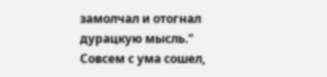замолчал и отогнал дурацкую мысль." Совсем с ума сошел,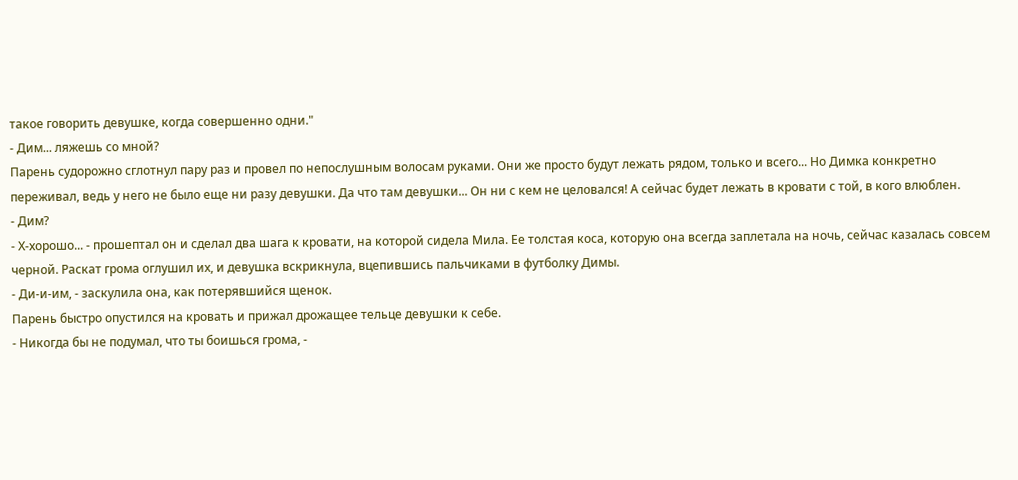такое говорить девушке, когда совершенно одни."
- Дим... ляжешь со мной?
Парень судорожно сглотнул пару раз и провел по непослушным волосам руками. Они же просто будут лежать рядом, только и всего... Но Димка конкретно переживал, ведь у него не было еще ни разу девушки. Да что там девушки... Он ни с кем не целовался! А сейчас будет лежать в кровати с той, в кого влюблен.
- Дим?
- Х-хорошо... - прошептал он и сделал два шага к кровати, на которой сидела Мила. Ее толстая коса, которую она всегда заплетала на ночь, сейчас казалась совсем черной. Раскат грома оглушил их, и девушка вскрикнула, вцепившись пальчиками в футболку Димы.
- Ди-и-им, - заскулила она, как потерявшийся щенок.
Парень быстро опустился на кровать и прижал дрожащее тельце девушки к себе.
- Никогда бы не подумал, что ты боишься грома, -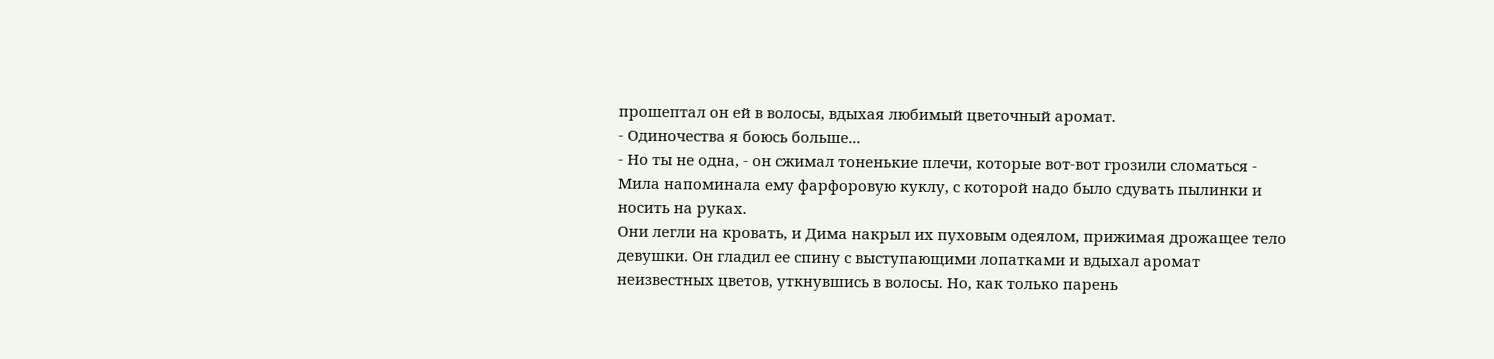прошептал он ей в волосы, вдыхая любимый цветочный аромат.
- Одиночества я боюсь больше...
- Но ты не одна, - он сжимал тоненькие плечи, которые вот-вот грозили сломаться - Мила напоминала ему фарфоровую куклу, с которой надо было сдувать пылинки и носить на руках.
Они легли на кровать, и Дима накрыл их пуховым одеялом, прижимая дрожащее тело девушки. Он гладил ее спину с выступающими лопатками и вдыхал аромат неизвестных цветов, уткнувшись в волосы. Но, как только парень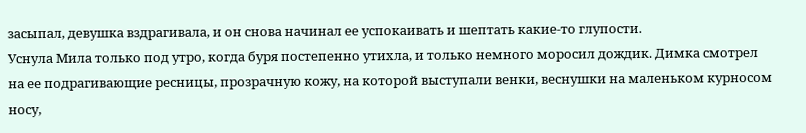засыпал, девушка вздрагивала, и он снова начинал ее успокаивать и шептать какие-то глупости.
Уснула Мила только под утро, когда буря постепенно утихла, и только немного моросил дождик. Димка смотрел на ее подрагивающие ресницы, прозрачную кожу, на которой выступали венки, веснушки на маленьком курносом носу,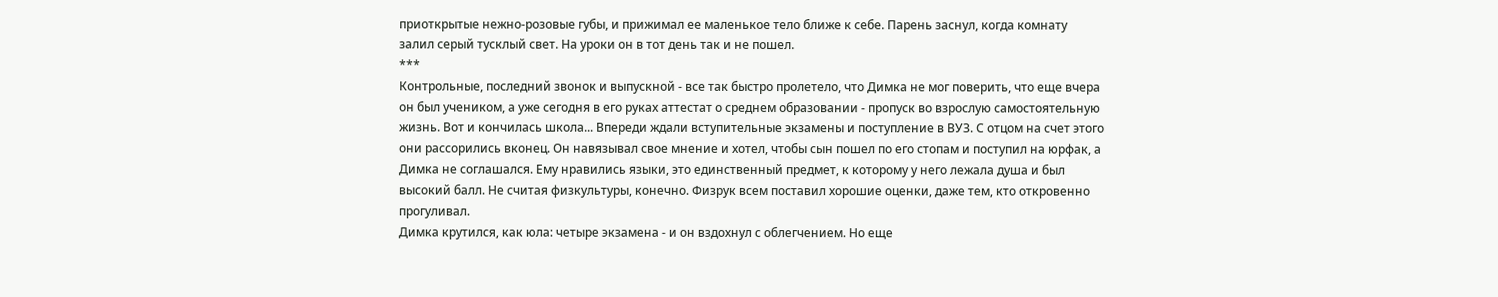приоткрытые нежно-розовые губы, и прижимал ее маленькое тело ближе к себе. Парень заснул, когда комнату залил серый тусклый свет. На уроки он в тот день так и не пошел.
***
Контрольные, последний звонок и выпускной - все так быстро пролетело, что Димка не мог поверить, что еще вчера он был учеником, а уже сегодня в его руках аттестат о среднем образовании - пропуск во взрослую самостоятельную жизнь. Вот и кончилась школа... Впереди ждали вступительные экзамены и поступление в ВУЗ. С отцом на счет этого они рассорились вконец. Он навязывал свое мнение и хотел, чтобы сын пошел по его стопам и поступил на юрфак, а Димка не соглашался. Ему нравились языки, это единственный предмет, к которому у него лежала душа и был высокий балл. Не считая физкультуры, конечно. Физрук всем поставил хорошие оценки, даже тем, кто откровенно прогуливал.
Димка крутился, как юла: четыре экзамена - и он вздохнул с облегчением. Но еще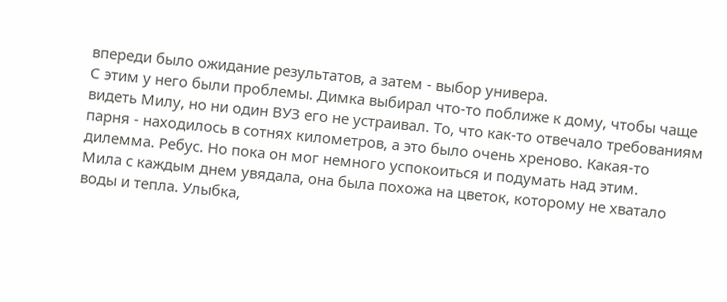впереди было ожидание результатов, а затем - выбор универа.
С этим у него были проблемы. Димка выбирал что-то поближе к дому, чтобы чаще видеть Милу, но ни один ВУЗ его не устраивал. То, что как-то отвечало требованиям парня - находилось в сотнях километров, а это было очень хреново. Какая-то дилемма. Ребус. Но пока он мог немного успокоиться и подумать над этим.
Мила с каждым днем увядала, она была похожа на цветок, которому не хватало воды и тепла. Улыбка,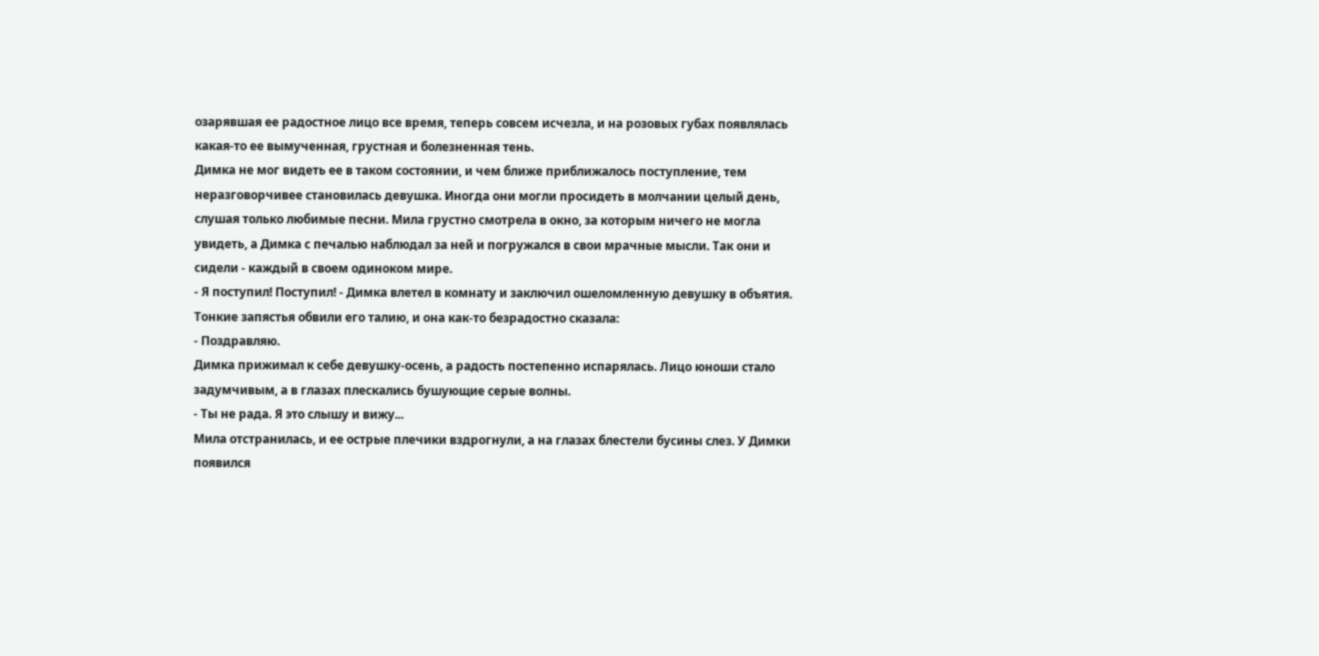озарявшая ее радостное лицо все время, теперь совсем исчезла, и на розовых губах появлялась какая-то ее вымученная, грустная и болезненная тень.
Димка не мог видеть ее в таком состоянии, и чем ближе приближалось поступление, тем неразговорчивее становилась девушка. Иногда они могли просидеть в молчании целый день, слушая только любимые песни. Мила грустно смотрела в окно, за которым ничего не могла увидеть, а Димка с печалью наблюдал за ней и погружался в свои мрачные мысли. Так они и сидели - каждый в своем одиноком мире.
- Я поступил! Поступил! - Димка влетел в комнату и заключил ошеломленную девушку в объятия. Тонкие запястья обвили его талию, и она как-то безрадостно сказала:
- Поздравляю.
Димка прижимал к себе девушку-осень, а радость постепенно испарялась. Лицо юноши стало задумчивым, а в глазах плескались бушующие серые волны.
- Ты не рада. Я это слышу и вижу...
Мила отстранилась, и ее острые плечики вздрогнули, а на глазах блестели бусины слез. У Димки появился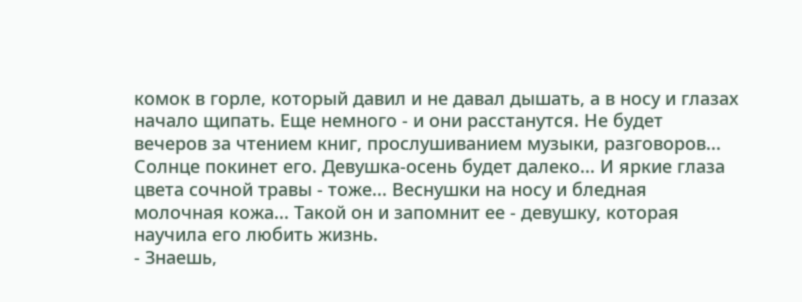комок в горле, который давил и не давал дышать, а в носу и глазах начало щипать. Еще немного - и они расстанутся. Не будет вечеров за чтением книг, прослушиванием музыки, разговоров... Солнце покинет его. Девушка-осень будет далеко... И яркие глаза цвета сочной травы - тоже... Веснушки на носу и бледная молочная кожа... Такой он и запомнит ее - девушку, которая научила его любить жизнь.
- Знаешь,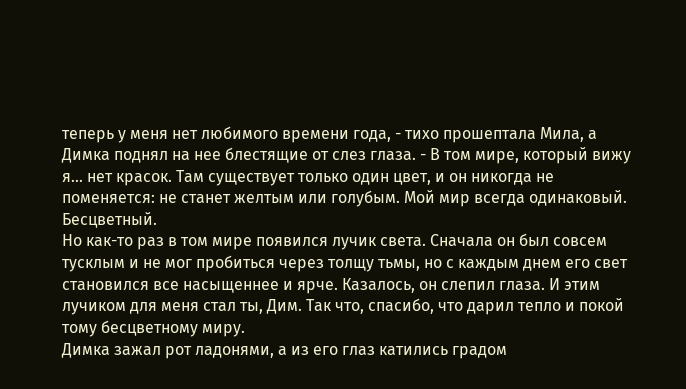теперь у меня нет любимого времени года, - тихо прошептала Мила, а Димка поднял на нее блестящие от слез глаза. - В том мире, который вижу я... нет красок. Там существует только один цвет, и он никогда не поменяется: не станет желтым или голубым. Мой мир всегда одинаковый. Бесцветный.
Но как-то раз в том мире появился лучик света. Сначала он был совсем тусклым и не мог пробиться через толщу тьмы, но с каждым днем его свет становился все насыщеннее и ярче. Казалось, он слепил глаза. И этим лучиком для меня стал ты, Дим. Так что, спасибо, что дарил тепло и покой тому бесцветному миру.
Димка зажал рот ладонями, а из его глаз катились градом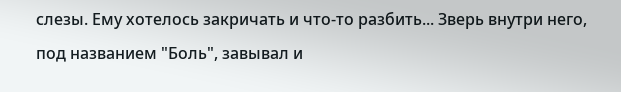слезы. Ему хотелось закричать и что-то разбить... Зверь внутри него, под названием "Боль", завывал и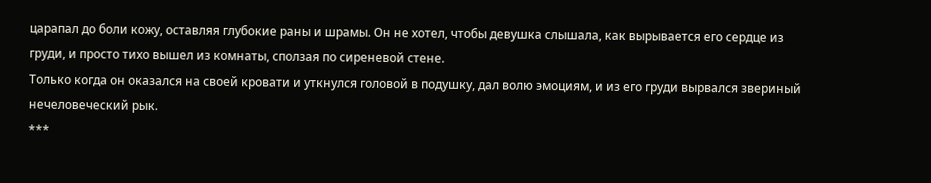царапал до боли кожу, оставляя глубокие раны и шрамы. Он не хотел, чтобы девушка слышала, как вырывается его сердце из груди, и просто тихо вышел из комнаты, сползая по сиреневой стене.
Только когда он оказался на своей кровати и уткнулся головой в подушку, дал волю эмоциям, и из его груди вырвался звериный нечеловеческий рык.
***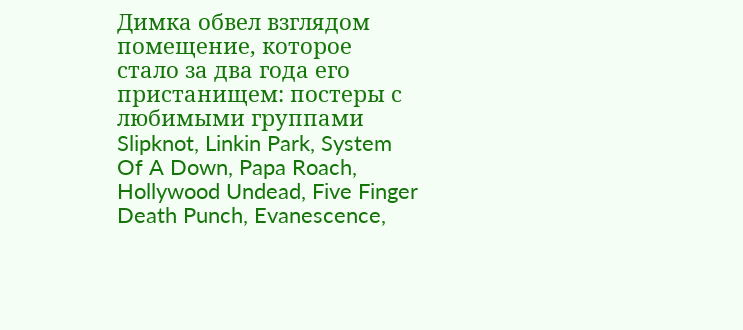Димка обвел взглядом помещение, которое стало за два года его пристанищем: постеры с любимыми группами Slipknot, Linkin Park, System Of A Down, Papa Roach, Hollywood Undead, Five Finger Death Punch, Evanescence,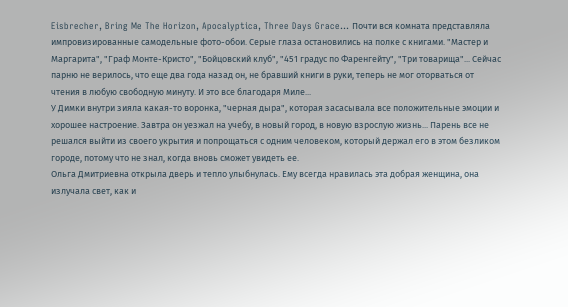Eisbrecher, Bring Me The Horizon, Apocalyptica, Three Days Grace... Почти вся комната представляла импровизированные самодельные фото-обои. Серые глаза остановились на полке с книгами. "Мастер и Маргарита", "Граф Монте-Кристо", "Бойцовский клуб", "451 градус по Фаренгейту", "Три товарища"... Сейчас парню не верилось, что еще два года назад он, не бравший книги в руки, теперь не мог оторваться от чтения в любую свободную минуту. И это все благодаря Миле...
У Димки внутри зияла какая-то воронка, "черная дыра", которая засасывала все положительные эмоции и хорошее настроение. Завтра он уезжал на учебу, в новый город, в новую взрослую жизнь... Парень все не решался выйти из своего укрытия и попрощаться с одним человеком, который держал его в этом безликом городе, потому что не знал, когда вновь сможет увидеть ее.
Ольга Дмитриевна открыла дверь и тепло улыбнулась. Ему всегда нравилась эта добрая женщина, она излучала свет, как и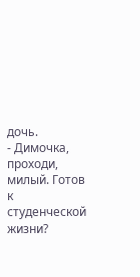дочь.
- Димочка, проходи, милый. Готов к студенческой жизни?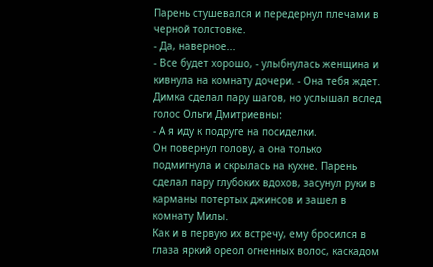Парень стушевался и передернул плечами в черной толстовке.
- Да, наверное...
- Все будет хорошо, - улыбнулась женщина и кивнула на комнату дочери. - Она тебя ждет.
Димка сделал пару шагов, но услышал вслед голос Ольги Дмитриевны:
- А я иду к подруге на посиделки.
Он повернул голову, а она только подмигнула и скрылась на кухне. Парень сделал пару глубоких вдохов, засунул руки в карманы потертых джинсов и зашел в комнату Милы.
Как и в первую их встречу, ему бросился в глаза яркий ореол огненных волос, каскадом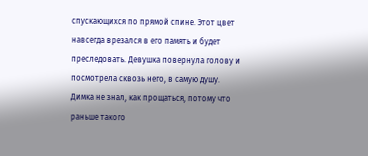спускающихся по прямой спине. Этот цвет навсегда врезался в его память и будет преследовать. Девушка повернула голову и посмотрела сквозь него, в самую душу.
Димка не знал, как прощаться, потому что раньше такого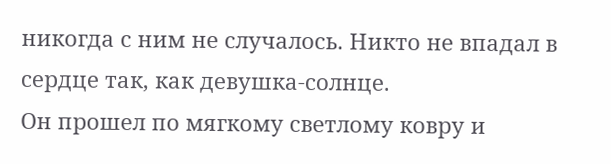никогда с ним не случалось. Никто не впадал в сердце так, как девушка-солнце.
Он прошел по мягкому светлому ковру и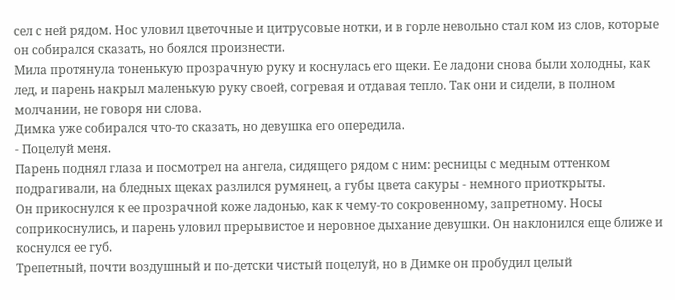сел с ней рядом. Нос уловил цветочные и цитрусовые нотки, и в горле невольно стал ком из слов, которые он собирался сказать, но боялся произнести.
Мила протянула тоненькую прозрачную руку и коснулась его щеки. Ее ладони снова были холодны, как лед, и парень накрыл маленькую руку своей, согревая и отдавая тепло. Так они и сидели, в полном молчании, не говоря ни слова.
Димка уже собирался что-то сказать, но девушка его опередила.
- Поцелуй меня.
Парень поднял глаза и посмотрел на ангела, сидящего рядом с ним: ресницы с медным оттенком подрагивали, на бледных щеках разлился румянец, а губы цвета сакуры - немного приоткрыты.
Он прикоснулся к ее прозрачной коже ладонью, как к чему-то сокровенному, запретному. Носы соприкоснулись, и парень уловил прерывистое и неровное дыхание девушки. Он наклонился еще ближе и коснулся ее губ.
Трепетный, почти воздушный и по-детски чистый поцелуй, но в Димке он пробудил целый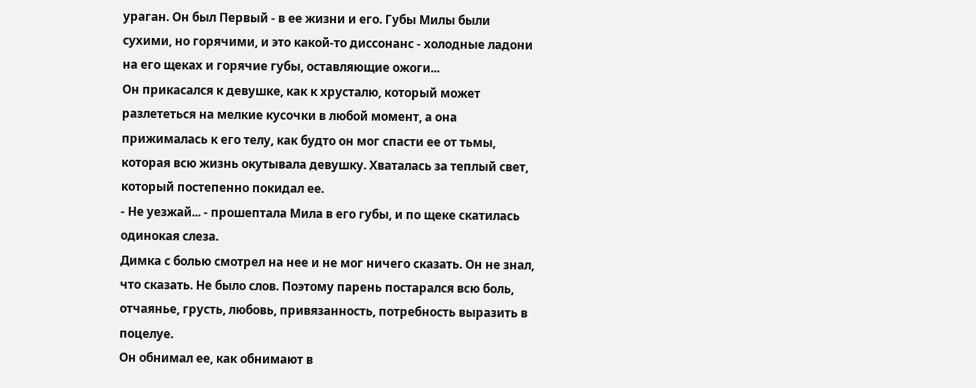ураган. Он был Первый - в ее жизни и его. Губы Милы были сухими, но горячими, и это какой-то диссонанс - холодные ладони на его щеках и горячие губы, оставляющие ожоги...
Он прикасался к девушке, как к хрусталю, который может разлететься на мелкие кусочки в любой момент, а она прижималась к его телу, как будто он мог спасти ее от тьмы, которая всю жизнь окутывала девушку. Хваталась за теплый свет, который постепенно покидал ее.
- Не уезжай... - прошептала Мила в его губы, и по щеке скатилась одинокая слеза.
Димка с болью смотрел на нее и не мог ничего сказать. Он не знал, что сказать. Не было слов. Поэтому парень постарался всю боль, отчаянье, грусть, любовь, привязанность, потребность выразить в поцелуе.
Он обнимал ее, как обнимают в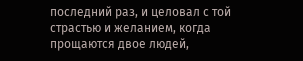последний раз, и целовал с той страстью и желанием, когда прощаются двое людей,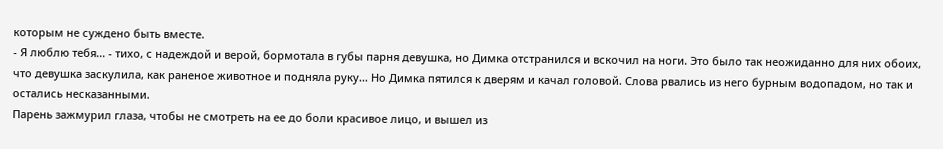которым не суждено быть вместе.
- Я люблю тебя... - тихо, с надеждой и верой, бормотала в губы парня девушка, но Димка отстранился и вскочил на ноги. Это было так неожиданно для них обоих, что девушка заскулила, как раненое животное и подняла руку... Но Димка пятился к дверям и качал головой. Слова рвались из него бурным водопадом, но так и остались несказанными.
Парень зажмурил глаза, чтобы не смотреть на ее до боли красивое лицо, и вышел из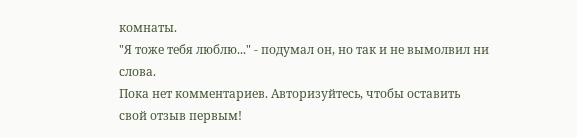комнаты.
"Я тоже тебя люблю..." - подумал он, но так и не вымолвил ни слова.
Пока нет комментариев. Авторизуйтесь, чтобы оставить свой отзыв первым!